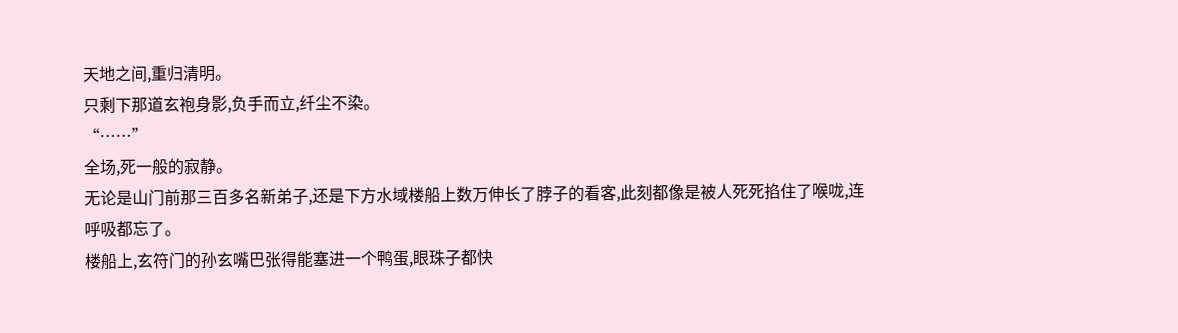天地之间,重归清明。
只剩下那道玄袍身影,负手而立,纤尘不染。
“……”
全场,死一般的寂静。
无论是山门前那三百多名新弟子,还是下方水域楼船上数万伸长了脖子的看客,此刻都像是被人死死掐住了喉咙,连呼吸都忘了。
楼船上,玄符门的孙玄嘴巴张得能塞进一个鸭蛋,眼珠子都快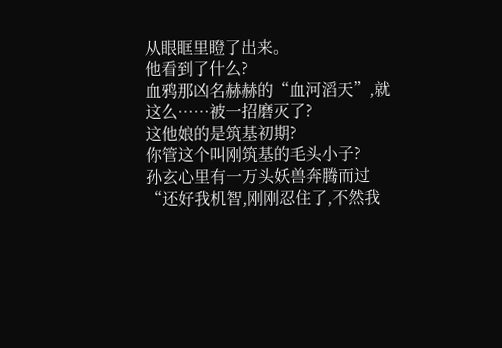从眼眶里瞪了出来。
他看到了什么?
血鸦那凶名赫赫的“血河滔天”,就这么……被一招磨灭了?
这他娘的是筑基初期?
你管这个叫刚筑基的毛头小子?
孙玄心里有一万头妖兽奔腾而过
“还好我机智,刚刚忍住了,不然我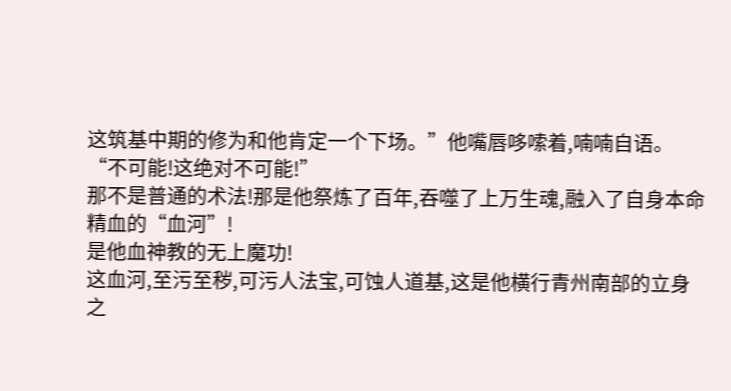这筑基中期的修为和他肯定一个下场。”他嘴唇哆嗦着,喃喃自语。
“不可能!这绝对不可能!”
那不是普通的术法!那是他祭炼了百年,吞噬了上万生魂,融入了自身本命精血的“血河”!
是他血神教的无上魔功!
这血河,至污至秽,可污人法宝,可蚀人道基,这是他横行青州南部的立身之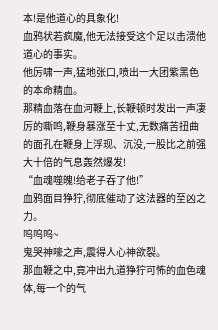本!是他道心的具象化!
血鸦状若疯魔,他无法接受这个足以击溃他道心的事实。
他厉啸一声,猛地张口,喷出一大团紫黑色的本命精血。
那精血落在血河鞭上,长鞭顿时发出一声凄厉的嘶鸣,鞭身暴涨至十丈,无数痛苦扭曲的面孔在鞭身上浮现、沉没,一股比之前强大十倍的气息轰然爆发!
“血魂噬魄!给老子吞了他!”
血鸦面目狰狞,彻底催动了这法器的至凶之力。
呜呜呜~
鬼哭神嚎之声,震得人心神欲裂。
那血鞭之中,竟冲出九道狰狞可怖的血色魂体,每一个的气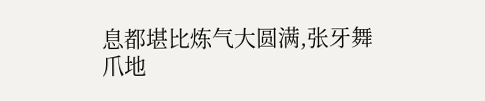息都堪比炼气大圆满,张牙舞爪地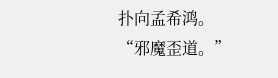扑向孟希鸿。
“邪魔歪道。”